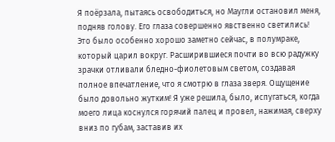Я поёрзала, пытаясь освободиться, но Маугли остановил меня, подняв голову. Его глаза совершенно явственно светились! Это было особенно хорошо заметно сейчас, в полумраке, который царил вокруг. Расширившиеся почти во всю радужку зрачки отливали бледно-фиолетовым светом, создавая полное впечатление, что я смотрю в глаза зверя. Ощущение было довольно жутким! Я уже решила, было, испугаться, когда моего лица коснулся горячий палец и провел, нажимая, сверху вниз по губам, заставив их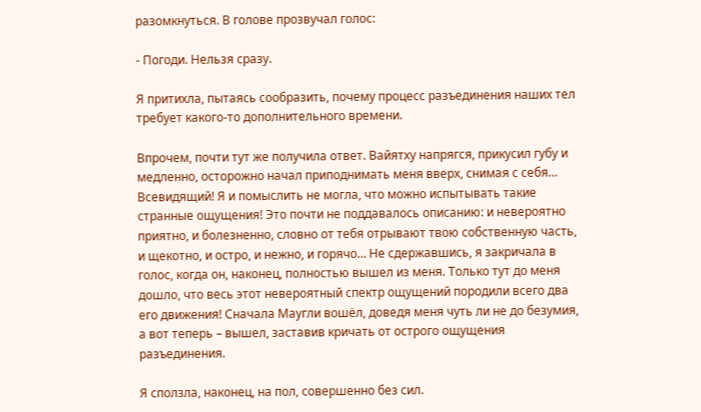разомкнуться. В голове прозвучал голос:

- Погоди. Нельзя сразу.

Я притихла, пытаясь сообразить, почему процесс разъединения наших тел требует какого-то дополнительного времени.

Впрочем, почти тут же получила ответ. Вайятху напрягся, прикусил губу и медленно, осторожно начал приподнимать меня вверх, снимая с себя… Всевидящий! Я и помыслить не могла, что можно испытывать такие странные ощущения! Это почти не поддавалось описанию: и невероятно приятно, и болезненно, словно от тебя отрывают твою собственную часть, и щекотно, и остро, и нежно, и горячо… Не сдержавшись, я закричала в голос, когда он, наконец, полностью вышел из меня. Только тут до меня дошло, что весь этот невероятный спектр ощущений породили всего два его движения! Сначала Маугли вошёл, доведя меня чуть ли не до безумия, а вот теперь – вышел, заставив кричать от острого ощущения разъединения.

Я сползла, наконец, на пол, совершенно без сил.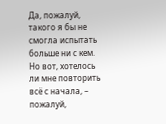Да, пожалуй, такого я бы не смогла испытать больше ни с кем. Но вот, хотелось ли мне повторить всё с начала, – пожалуй,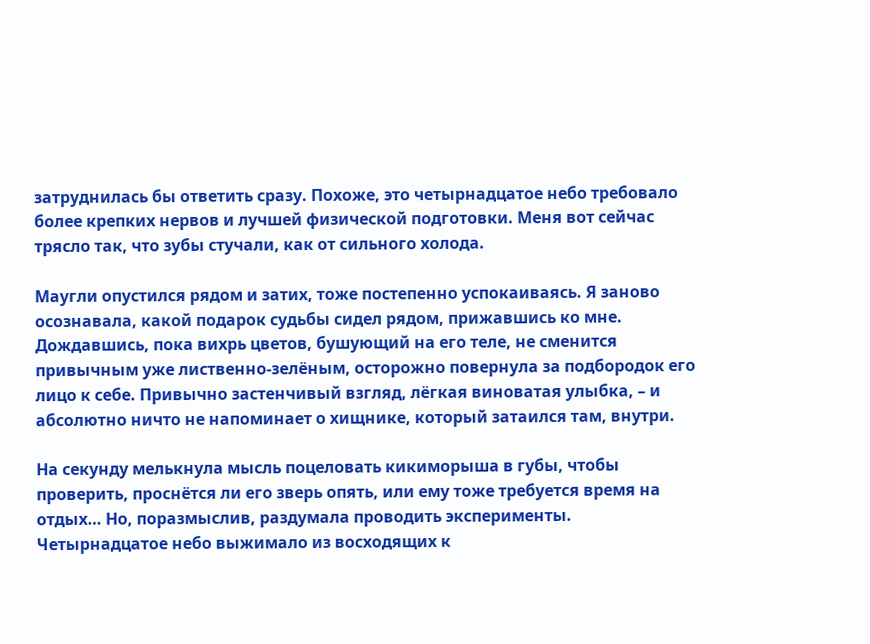затруднилась бы ответить сразу. Похоже, это четырнадцатое небо требовало более крепких нервов и лучшей физической подготовки. Меня вот сейчас трясло так, что зубы стучали, как от сильного холода.

Маугли опустился рядом и затих, тоже постепенно успокаиваясь. Я заново осознавала, какой подарок судьбы сидел рядом, прижавшись ко мне. Дождавшись, пока вихрь цветов, бушующий на его теле, не сменится привычным уже лиственно-зелёным, осторожно повернула за подбородок его лицо к себе. Привычно застенчивый взгляд, лёгкая виноватая улыбка, – и абсолютно ничто не напоминает о хищнике, который затаился там, внутри.

На секунду мелькнула мысль поцеловать кикиморыша в губы, чтобы проверить, проснётся ли его зверь опять, или ему тоже требуется время на отдых… Но, поразмыслив, раздумала проводить эксперименты. Четырнадцатое небо выжимало из восходящих к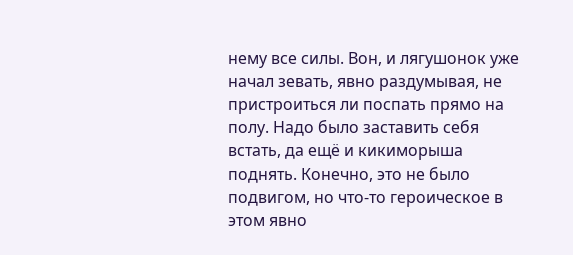нему все силы. Вон, и лягушонок уже начал зевать, явно раздумывая, не пристроиться ли поспать прямо на полу. Надо было заставить себя встать, да ещё и кикиморыша поднять. Конечно, это не было подвигом, но что-то героическое в этом явно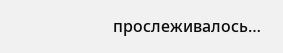прослеживалось…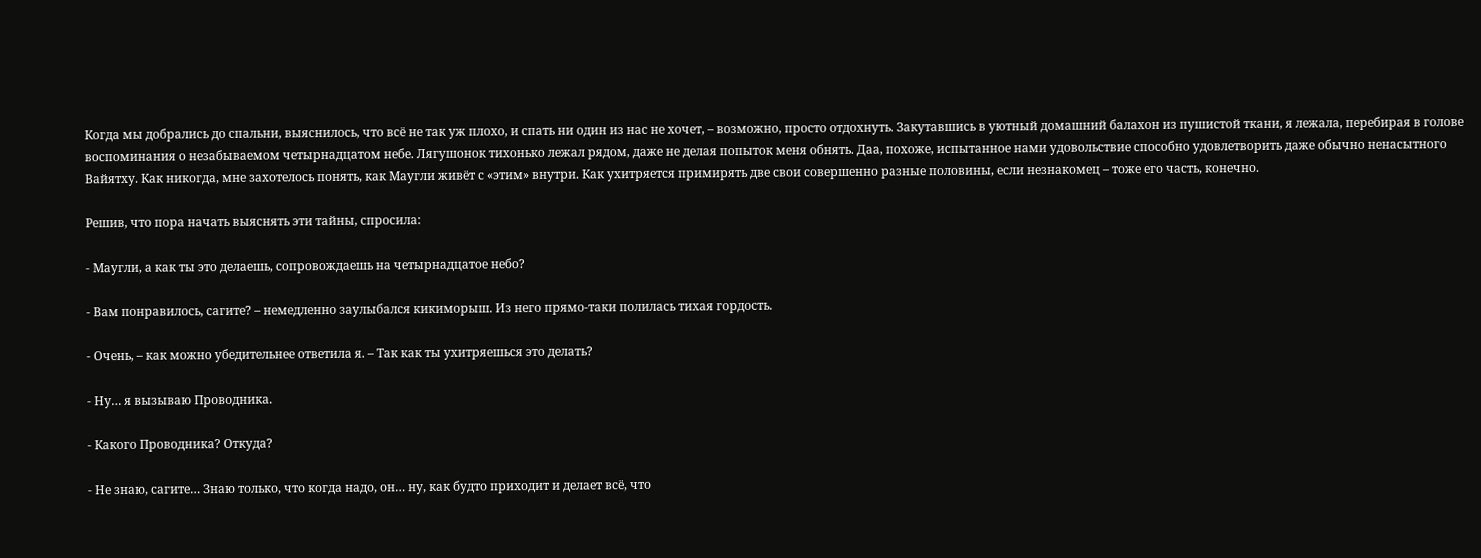Когда мы добрались до спальни, выяснилось, что всё не так уж плохо, и спать ни один из нас не хочет, – возможно, просто отдохнуть. Закутавшись в уютный домашний балахон из пушистой ткани, я лежала, перебирая в голове воспоминания о незабываемом четырнадцатом небе. Лягушонок тихонько лежал рядом, даже не делая попыток меня обнять. Даа, похоже, испытанное нами удовольствие способно удовлетворить даже обычно ненасытного Вайятху. Как никогда, мне захотелось понять, как Маугли живёт с «этим» внутри. Как ухитряется примирять две свои совершенно разные половины, если незнакомец – тоже его часть, конечно.

Решив, что пора начать выяснять эти тайны, спросила:

- Маугли, а как ты это делаешь, сопровождаешь на четырнадцатое небо?

- Вам понравилось, сагите? – немедленно заулыбался кикиморыш. Из него прямо-таки полилась тихая гордость.

- Очень, – как можно убедительнее ответила я. – Так как ты ухитряешься это делать?

- Ну… я вызываю Проводника.

- Какого Проводника? Откуда?

- Не знаю, сагите… Знаю только, что когда надо, он… ну, как будто приходит и делает всё, что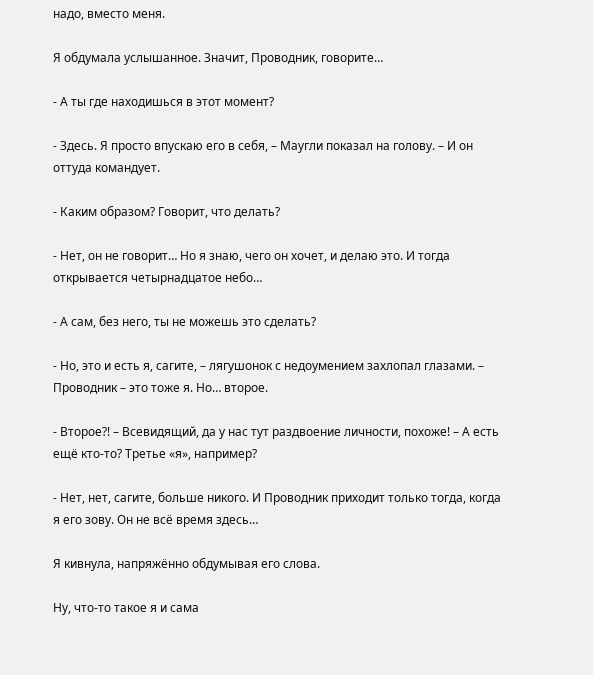надо, вместо меня.

Я обдумала услышанное. Значит, Проводник, говорите…

- А ты где находишься в этот момент?

- Здесь. Я просто впускаю его в себя, – Маугли показал на голову. – И он оттуда командует.

- Каким образом? Говорит, что делать?

- Нет, он не говорит… Но я знаю, чего он хочет, и делаю это. И тогда открывается четырнадцатое небо…

- А сам, без него, ты не можешь это сделать?

- Но, это и есть я, сагите, – лягушонок с недоумением захлопал глазами. – Проводник – это тоже я. Но… второе.

- Второе?! – Всевидящий, да у нас тут раздвоение личности, похоже! – А есть ещё кто-то? Третье «я», например?

- Нет, нет, сагите, больше никого. И Проводник приходит только тогда, когда я его зову. Он не всё время здесь…

Я кивнула, напряжённо обдумывая его слова.

Ну, что-то такое я и сама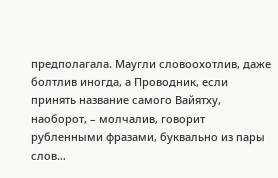предполагала. Маугли словоохотлив, даже болтлив иногда, а Проводник, если принять название самого Вайятху, наоборот, – молчалив, говорит рубленными фразами, буквально из пары слов…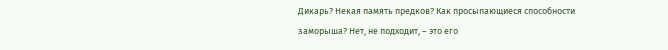Дикарь? Некая память предков? Как просыпающиеся способности заморыша? Нет, не подходит, – это его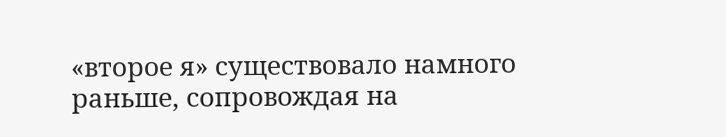«второе я» существовало намного раньше, сопровождая на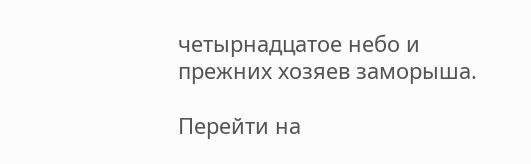четырнадцатое небо и прежних хозяев заморыша.

Перейти на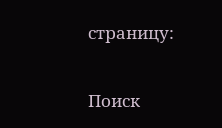страницу:

Поиск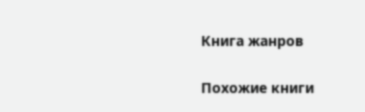Книга жанров

Похожие книги